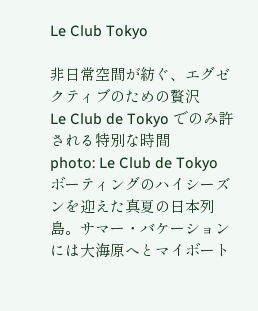Le Club Tokyo

非日常空間が紡ぐ、エグゼクティブのための贅沢
Le Club de Tokyo でのみ許される特別な時間
photo: Le Club de Tokyo
ボーティングのハイシーズンを迎えた真夏の日本列島。サマー・バケーションには大海原へとマイボート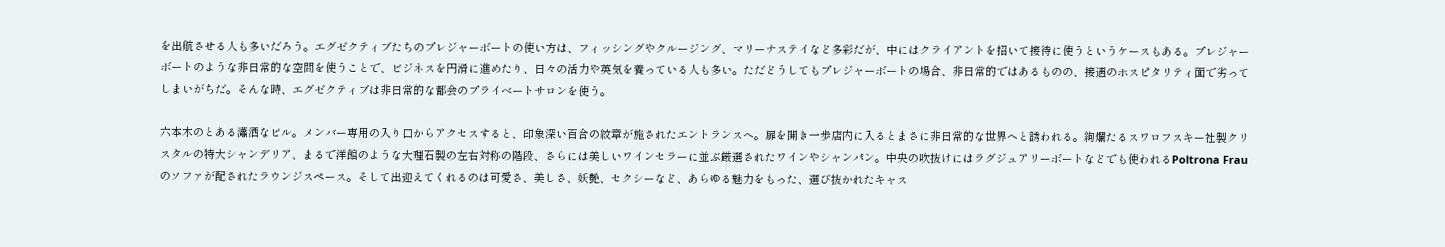を出航させる人も多いだろう。エグゼクティブたちのプレジャーボートの使い方は、フィッシングやクルージング、マリーナステイなど多彩だが、中にはクライアントを招いて接待に使うというケースもある。プレジャーボートのような非日常的な空間を使うことで、ビジネスを円滑に進めたり、日々の活力や英気を養っている人も多い。ただどうしてもプレジャーボートの場合、非日常的ではあるものの、接遇のホスピタリティ面で劣ってしまいがちだ。そんな時、エグゼクティブは非日常的な都会のプライベートサロンを使う。

六本木のとある瀟洒なビル。メンバー専用の入り口からアクセスすると、印象深い百合の紋章が施されたエントランスへ。扉を開き一歩店内に入るとまさに非日常的な世界へと誘われる。絢爛たるスワロフスキー社製クリスタルの特大シャンデリア、まるで洋館のような大理石製の左右対称の階段、さらには美しいワインセラーに並ぶ厳選されたワインやシャンパン。中央の吹抜けにはラグジュアリーボートなどでも使われるPoltrona Frauのソファが配されたラウンジスペース。そして出迎えてくれるのは可愛さ、美しさ、妖艶、セクシーなど、あらゆる魅力をもった、選び抜かれたキャス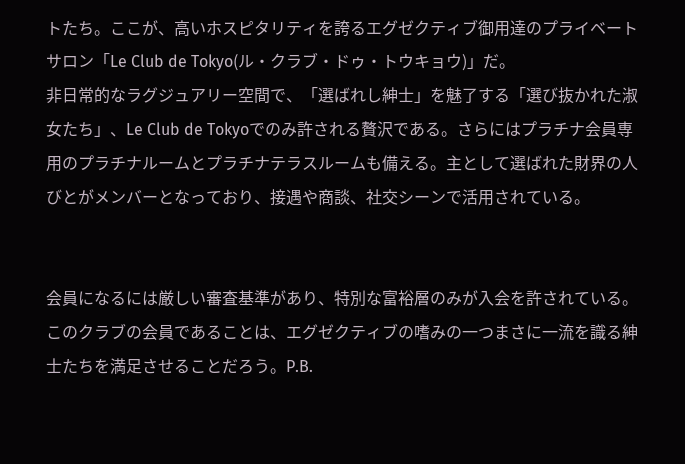トたち。ここが、高いホスピタリティを誇るエグゼクティブ御用達のプライベートサロン「Le Club de Tokyo(ル・クラブ・ドゥ・トウキョウ)」だ。
非日常的なラグジュアリー空間で、「選ばれし紳士」を魅了する「選び抜かれた淑女たち」、Le Club de Tokyoでのみ許される贅沢である。さらにはプラチナ会員専用のプラチナルームとプラチナテラスルームも備える。主として選ばれた財界の人びとがメンバーとなっており、接遇や商談、社交シーンで活用されている。


会員になるには厳しい審査基準があり、特別な富裕層のみが入会を許されている。このクラブの会員であることは、エグゼクティブの嗜みの一つまさに一流を識る紳士たちを満足させることだろう。P.B.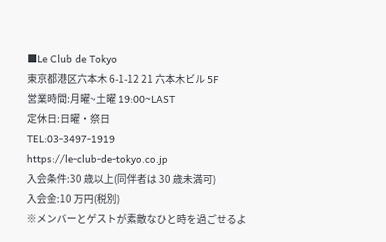■Le Club de Tokyo
東京都港区六本木 6-1-12 21 六本木ビル 5F
営業時間:月曜~土曜 19:00~LAST
定休日:日曜・祭日
TEL:03-3497-1919
https://le-club-de-tokyo.co.jp
入会条件:30 歳以上(同伴者は 30 歳未満可)
入会金:10 万円(税別)
※メンバーとゲストが素敵なひと時を過ごせるよ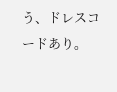う、ドレスコードあり。